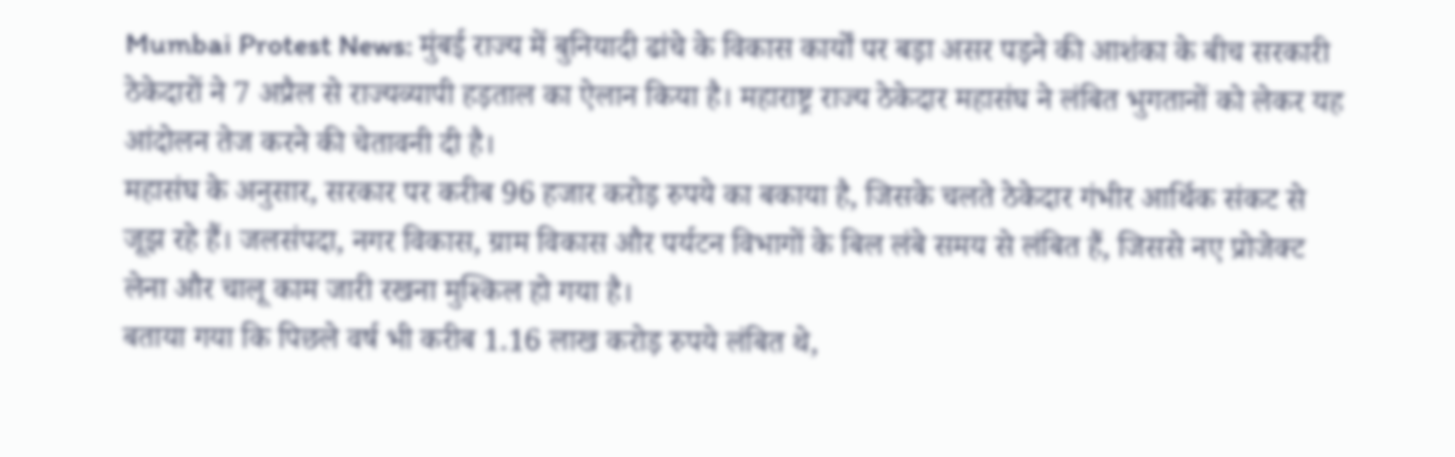Mumbai Protest News: मुंबई राज्य में बुनियादी ढांचे के विकास कार्यों पर बड़ा असर पड़ने की आशंका के बीच सरकारी ठेकेदारों ने 7 अप्रैल से राज्यव्यापी हड़ताल का ऐलान किया है। महाराष्ट्र राज्य ठेकेदार महासंघ ने लंबित भुगतानों को लेकर यह आंदोलन तेज करने की चेतावनी दी है।
महासंघ के अनुसार, सरकार पर करीब 96 हजार करोड़ रुपये का बकाया है, जिसके चलते ठेकेदार गंभीर आर्थिक संकट से जूझ रहे हैं। जलसंपदा, नगर विकास, ग्राम विकास और पर्यटन विभागों के बिल लंबे समय से लंबित हैं, जिससे नए प्रोजेक्ट लेना और चालू काम जारी रखना मुश्किल हो गया है।
बताया गया कि पिछले वर्ष भी करीब 1.16 लाख करोड़ रुपये लंबित थे,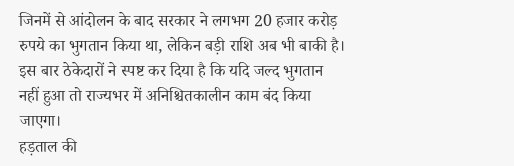जिनमें से आंदोलन के बाद सरकार ने लगभग 20 हजार करोड़ रुपये का भुगतान किया था, लेकिन बड़ी राशि अब भी बाकी है। इस बार ठेकेदारों ने स्पष्ट कर दिया है कि यदि जल्द भुगतान नहीं हुआ तो राज्यभर में अनिश्चितकालीन काम बंद किया जाएगा।
हड़ताल की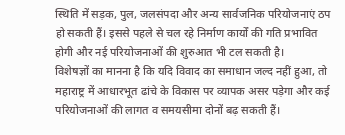स्थिति में सड़क, पुल, जलसंपदा और अन्य सार्वजनिक परियोजनाएं ठप हो सकती हैं। इससे पहले से चल रहे निर्माण कार्यों की गति प्रभावित होगी और नई परियोजनाओं की शुरुआत भी टल सकती है।
विशेषज्ञों का मानना है कि यदि विवाद का समाधान जल्द नहीं हुआ, तो महाराष्ट्र में आधारभूत ढांचे के विकास पर व्यापक असर पड़ेगा और कई परियोजनाओं की लागत व समयसीमा दोनों बढ़ सकती हैं।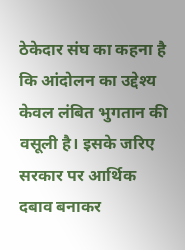ठेकेदार संघ का कहना है कि आंदोलन का उद्देश्य केवल लंबित भुगतान की वसूली है। इसके जरिए सरकार पर आर्थिक दबाव बनाकर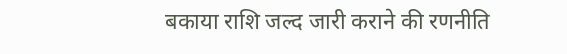बकाया राशि जल्द जारी कराने की रणनीति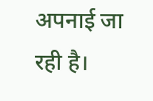अपनाई जा रही है।